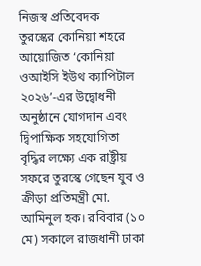নিজস্ব প্রতিবেদক
তুরস্কের কোনিয়া শহরে আয়োজিত ‘কোনিয়া ওআইসি ইউথ ক্যাপিটাল ২০২৬’-এর উদ্বোধনী অনুষ্ঠানে যোগদান এবং দ্বিপাক্ষিক সহযোগিতা বৃদ্ধির লক্ষ্যে এক রাষ্ট্রীয় সফরে তুরস্কে গেছেন যুব ও ক্রীড়া প্রতিমন্ত্রী মো. আমিনুল হক। রবিবার (১০ মে) সকালে রাজধানী ঢাকা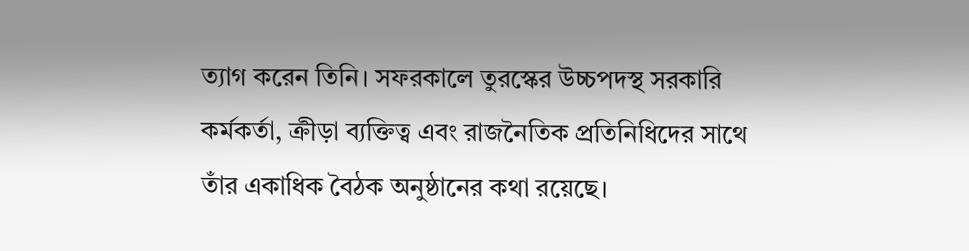ত্যাগ করেন তিনি। সফরকালে তুরস্কের উচ্চপদস্থ সরকারি কর্মকর্তা, ক্রীড়া ব্যক্তিত্ব এবং রাজনৈতিক প্রতিনিধিদের সাথে তাঁর একাধিক বৈঠক অনুষ্ঠানের কথা রয়েছে।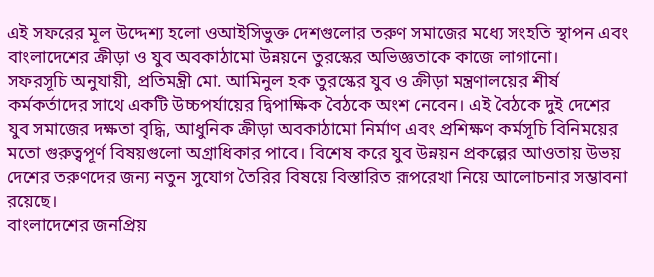এই সফরের মূল উদ্দেশ্য হলো ওআইসিভুক্ত দেশগুলোর তরুণ সমাজের মধ্যে সংহতি স্থাপন এবং বাংলাদেশের ক্রীড়া ও যুব অবকাঠামো উন্নয়নে তুরস্কের অভিজ্ঞতাকে কাজে লাগানো।
সফরসূচি অনুযায়ী, প্রতিমন্ত্রী মো. আমিনুল হক তুরস্কের যুব ও ক্রীড়া মন্ত্রণালয়ের শীর্ষ কর্মকর্তাদের সাথে একটি উচ্চপর্যায়ের দ্বিপাক্ষিক বৈঠকে অংশ নেবেন। এই বৈঠকে দুই দেশের যুব সমাজের দক্ষতা বৃদ্ধি, আধুনিক ক্রীড়া অবকাঠামো নির্মাণ এবং প্রশিক্ষণ কর্মসূচি বিনিময়ের মতো গুরুত্বপূর্ণ বিষয়গুলো অগ্রাধিকার পাবে। বিশেষ করে যুব উন্নয়ন প্রকল্পের আওতায় উভয় দেশের তরুণদের জন্য নতুন সুযোগ তৈরির বিষয়ে বিস্তারিত রূপরেখা নিয়ে আলোচনার সম্ভাবনা রয়েছে।
বাংলাদেশের জনপ্রিয়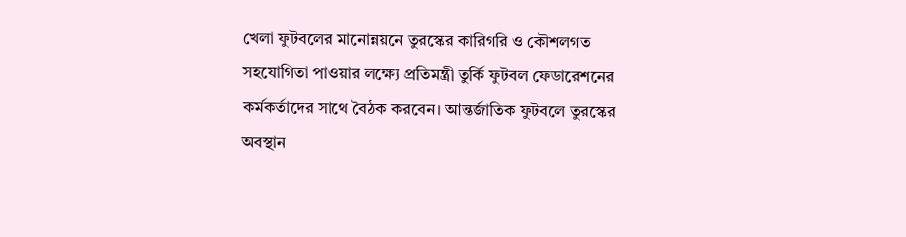খেলা ফুটবলের মানোন্নয়নে তুরস্কের কারিগরি ও কৌশলগত সহযোগিতা পাওয়ার লক্ষ্যে প্রতিমন্ত্রী তুর্কি ফুটবল ফেডারেশনের কর্মকর্তাদের সাথে বৈঠক করবেন। আন্তর্জাতিক ফুটবলে তুরস্কের অবস্থান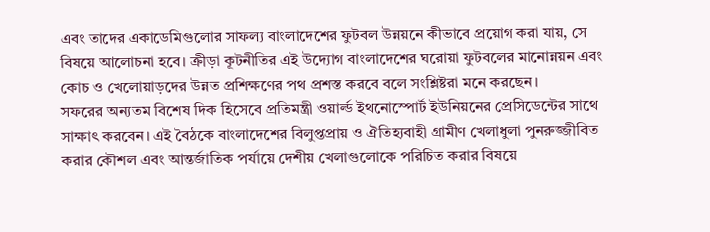এবং তাদের একাডেমিগুলোর সাফল্য বাংলাদেশের ফুটবল উন্নয়নে কীভাবে প্রয়োগ করা যায়, সে বিষয়ে আলোচনা হবে। ক্রীড়া কূটনীতির এই উদ্যোগ বাংলাদেশের ঘরোয়া ফুটবলের মানোন্নয়ন এবং কোচ ও খেলোয়াড়দের উন্নত প্রশিক্ষণের পথ প্রশস্ত করবে বলে সংশ্লিষ্টরা মনে করছেন।
সফরের অন্যতম বিশেষ দিক হিসেবে প্রতিমন্ত্রী ওয়ার্ল্ড ইথনোস্পোর্ট ইউনিয়নের প্রেসিডেন্টের সাথে সাক্ষাৎ করবেন। এই বৈঠকে বাংলাদেশের বিলুপ্তপ্রায় ও ঐতিহ্যবাহী গ্রামীণ খেলাধুলা পুনরুজ্জীবিত করার কৌশল এবং আন্তর্জাতিক পর্যায়ে দেশীয় খেলাগুলোকে পরিচিত করার বিষয়ে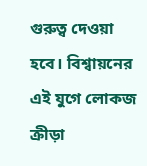গুরুত্ব দেওয়া হবে। বিশ্বায়নের এই যুগে লোকজ ক্রীড়া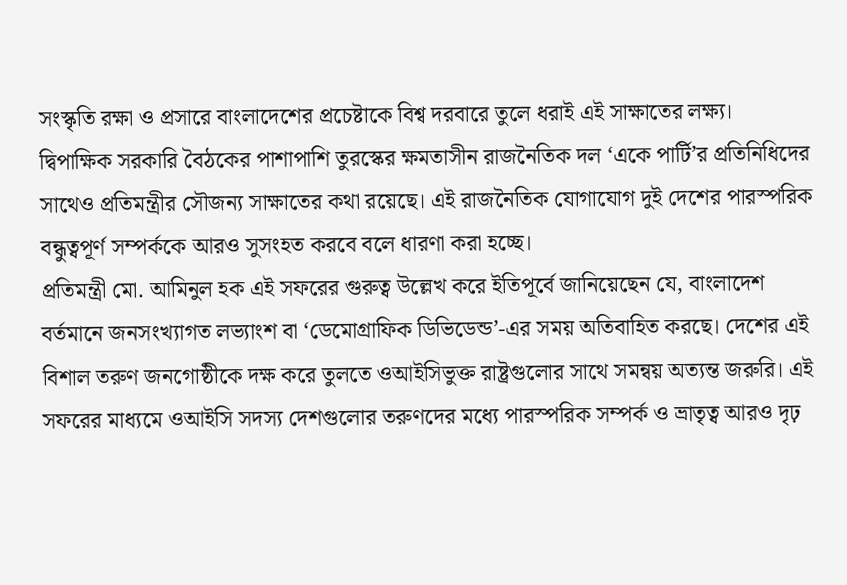সংস্কৃতি রক্ষা ও প্রসারে বাংলাদেশের প্রচেষ্টাকে বিশ্ব দরবারে তুলে ধরাই এই সাক্ষাতের লক্ষ্য।
দ্বিপাক্ষিক সরকারি বৈঠকের পাশাপাশি তুরস্কের ক্ষমতাসীন রাজনৈতিক দল ‘একে পার্টি’র প্রতিনিধিদের সাথেও প্রতিমন্ত্রীর সৌজন্য সাক্ষাতের কথা রয়েছে। এই রাজনৈতিক যোগাযোগ দুই দেশের পারস্পরিক বন্ধুত্বপূর্ণ সম্পর্ককে আরও সুসংহত করবে বলে ধারণা করা হচ্ছে।
প্রতিমন্ত্রী মো. আমিনুল হক এই সফরের গুরুত্ব উল্লেখ করে ইতিপূর্বে জানিয়েছেন যে, বাংলাদেশ বর্তমানে জনসংখ্যাগত লভ্যাংশ বা ‘ডেমোগ্রাফিক ডিভিডেন্ড’-এর সময় অতিবাহিত করছে। দেশের এই বিশাল তরুণ জনগোষ্ঠীকে দক্ষ করে তুলতে ওআইসিভুক্ত রাষ্ট্রগুলোর সাথে সমন্বয় অত্যন্ত জরুরি। এই সফরের মাধ্যমে ওআইসি সদস্য দেশগুলোর তরুণদের মধ্যে পারস্পরিক সম্পর্ক ও ভ্রাতৃত্ব আরও দৃঢ়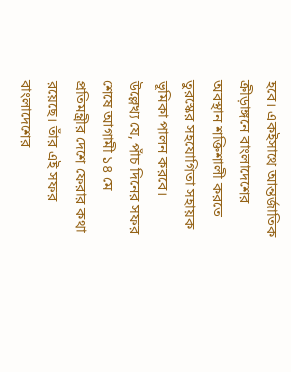হবে। একইসাথে আন্তর্জাতিক ক্রীড়াঙ্গনে বাংলাদেশের অবস্থান শক্তিশালী করতে তুরস্কের সহযোগিতা সহায়ক ভূমিকা পালন করবে।
উল্লেখ্য যে, পাঁচ দিনের সফর শেষে আগামী ১৪ মে প্রতিমন্ত্রীর দেশে ফেরার কথা রয়েছে। তাঁর এই সফর বাংলাদেশের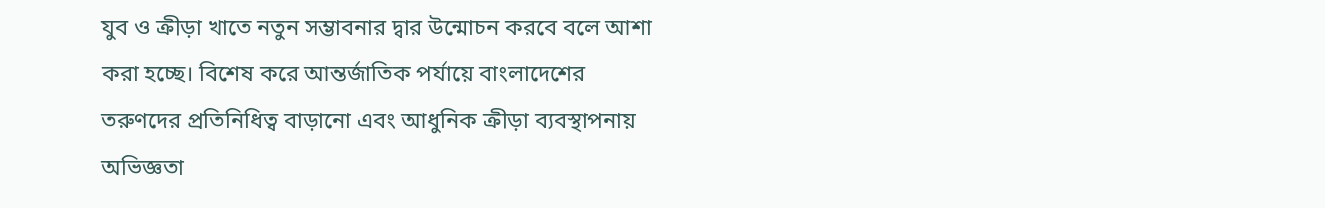যুব ও ক্রীড়া খাতে নতুন সম্ভাবনার দ্বার উন্মোচন করবে বলে আশা করা হচ্ছে। বিশেষ করে আন্তর্জাতিক পর্যায়ে বাংলাদেশের তরুণদের প্রতিনিধিত্ব বাড়ানো এবং আধুনিক ক্রীড়া ব্যবস্থাপনায় অভিজ্ঞতা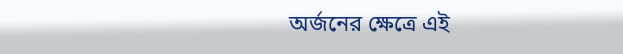অর্জনের ক্ষেত্রে এই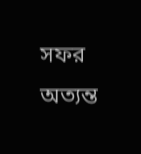সফর অত্যন্ত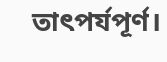তাৎপর্যপূর্ণ।